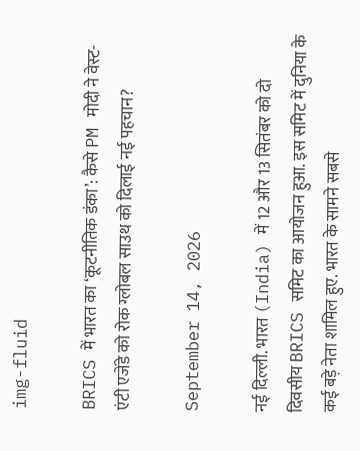img-fluid

BRICS में भारत का ‘कूटनीतिक डंका’: कैसे PM मोदी ने वेस्ट-एंटी एजेंडे को रोक ग्लोबल साउथ को दिलाई नई पहचान?

September 14, 2026

नई दिल्ली. भारत (India) में 12 और 13 सितंबर को दो दिवसीय BRICS समिट का आयोजन हुआ. इस समिट में दुनिया के कई बड़े नेता शामिल हुए. भारत के सामने सबसे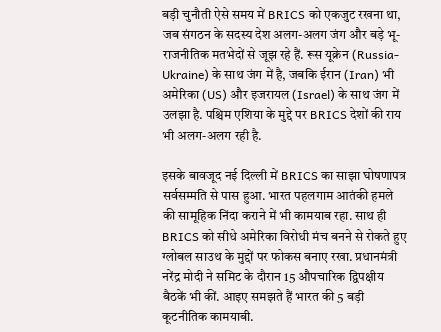बड़ी चुनौती ऐसे समय में BRICS को एकजुट रखना था, जब संगठन के सदस्य देश अलग-अलग जंग और बड़े भू-राजनीतिक मतभेदों से जूझ रहे हैं. रूस यूक्रेन (Russia-Ukraine) के साथ जंग में है, जबकि ईरान (Iran) भी अमेरिका (US) और इजरायल (Israel) के साथ जंग में उलझा है. पश्चिम एशिया के मुद्दे पर BRICS देशों की राय भी अलग-अलग रही है.

इसके बावजूद नई दिल्ली में BRICS का साझा घोषणापत्र सर्वसम्मति से पास हुआ. भारत पहलगाम आतंकी हमले की सामूहिक निंदा कराने में भी कामयाब रहा. साथ ही BRICS को सीधे अमेरिका विरोधी मंच बनने से रोकते हुए ग्लोबल साउथ के मुद्दों पर फोकस बनाए रखा. प्रधानमंत्री नरेंद्र मोदी ने समिट के दौरान 15 औपचारिक द्विपक्षीय बैठकें भी कीं. आइए समझते हैं भारत की 5 बड़ी कूटनीतिक कामयाबी.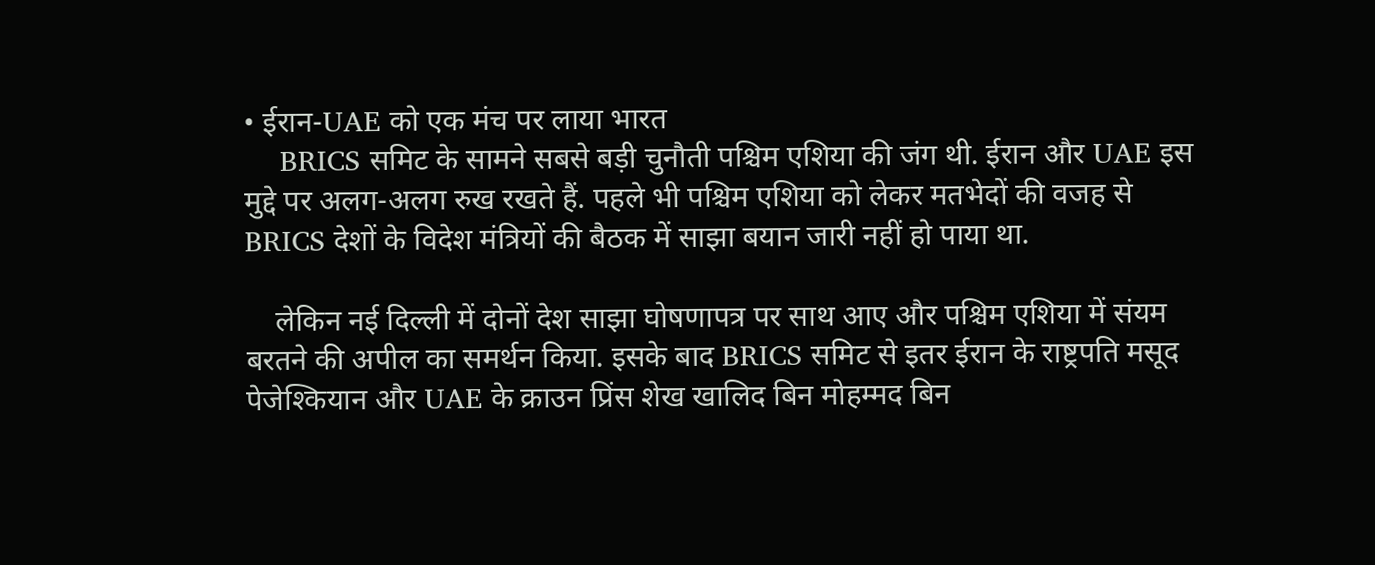• ईरान-UAE को एक मंच पर लाया भारत
    BRICS समिट के सामने सबसे बड़ी चुनौती पश्चिम एशिया की जंग थी. ईरान और UAE इस मुद्दे पर अलग-अलग रुख रखते हैं. पहले भी पश्चिम एशिया को लेकर मतभेदों की वजह से BRICS देशों के विदेश मंत्रियों की बैठक में साझा बयान जारी नहीं हो पाया था.

    लेकिन नई दिल्ली में दोनों देश साझा घोषणापत्र पर साथ आए और पश्चिम एशिया में संयम बरतने की अपील का समर्थन किया. इसके बाद BRICS समिट से इतर ईरान के राष्ट्रपति मसूद पेजेश्कियान और UAE के क्राउन प्रिंस शेख खालिद बिन मोहम्मद बिन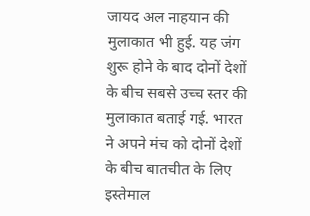जायद अल नाहयान की मुलाकात भी हुई. यह जंग शुरू होने के बाद दोनों देशों के बीच सबसे उच्च स्तर की मुलाकात बताई गई. भारत ने अपने मंच को दोनों देशों के बीच बातचीत के लिए इस्तेमाल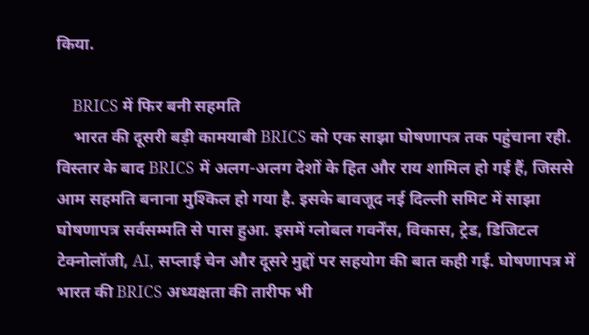किया.

    BRICS में फिर बनी सहमति
    भारत की दूसरी बड़ी कामयाबी BRICS को एक साझा घोषणापत्र तक पहुंचाना रही. विस्तार के बाद BRICS में अलग-अलग देशों के हित और राय शामिल हो गई हैं, जिससे आम सहमति बनाना मुश्किल हो गया है. इसके बावजूद नई दिल्ली समिट में साझा घोषणापत्र सर्वसम्मति से पास हुआ. इसमें ग्लोबल गवर्नेंस, विकास, ट्रेड, डिजिटल टेक्नोलॉजी, AI, सप्लाई चेन और दूसरे मुद्दों पर सहयोग की बात कही गई. घोषणापत्र में भारत की BRICS अध्यक्षता की तारीफ भी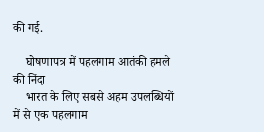की गई.

    घोषणापत्र में पहलगाम आतंकी हमले की निंदा
    भारत के लिए सबसे अहम उपलब्धियों में से एक पहलगाम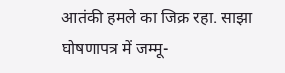आतंकी हमले का जिक्र रहा. साझा घोषणापत्र में जम्मू-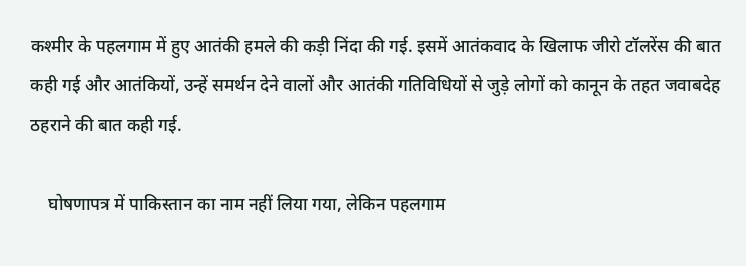कश्मीर के पहलगाम में हुए आतंकी हमले की कड़ी निंदा की गई. इसमें आतंकवाद के खिलाफ जीरो टॉलरेंस की बात कही गई और आतंकियों, उन्हें समर्थन देने वालों और आतंकी गतिविधियों से जुड़े लोगों को कानून के तहत जवाबदेह ठहराने की बात कही गई.

    घोषणापत्र में पाकिस्तान का नाम नहीं लिया गया, लेकिन पहलगाम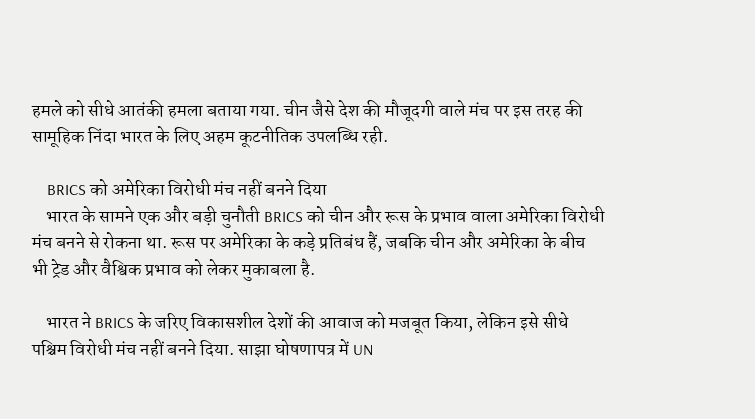हमले को सीधे आतंकी हमला बताया गया. चीन जैसे देश की मौजूदगी वाले मंच पर इस तरह की सामूहिक निंदा भारत के लिए अहम कूटनीतिक उपलब्धि रही.

    BRICS को अमेरिका विरोधी मंच नहीं बनने दिया
    भारत के सामने एक और बड़ी चुनौती BRICS को चीन और रूस के प्रभाव वाला अमेरिका विरोधी मंच बनने से रोकना था. रूस पर अमेरिका के कड़े प्रतिबंध हैं, जबकि चीन और अमेरिका के बीच भी ट्रेड और वैश्विक प्रभाव को लेकर मुकाबला है.

    भारत ने BRICS के जरिए विकासशील देशों की आवाज को मजबूत किया, लेकिन इसे सीधे पश्चिम विरोधी मंच नहीं बनने दिया. साझा घोषणापत्र में UN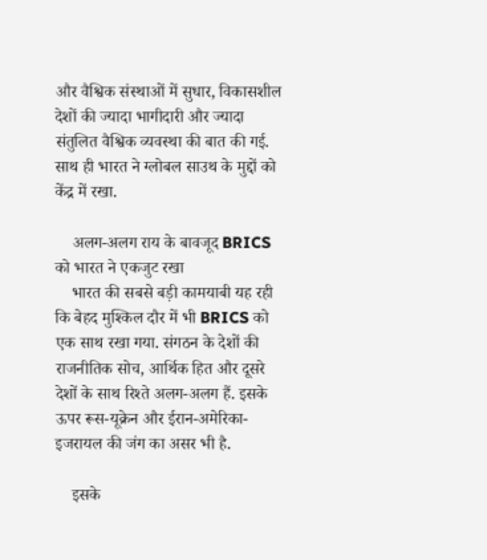और वैश्विक संस्थाओं में सुधार, विकासशील देशों की ज्यादा भागीदारी और ज्यादा संतुलित वैश्विक व्यवस्था की बात की गई. साथ ही भारत ने ग्लोबल साउथ के मुद्दों को केंद्र में रखा.

    अलग-अलग राय के बावजूद BRICS को भारत ने एकजुट रखा
    भारत की सबसे बड़ी कामयाबी यह रही कि बेहद मुश्किल दौर में भी BRICS को एक साथ रखा गया. संगठन के देशों की राजनीतिक सोच, आर्थिक हित और दूसरे देशों के साथ रिश्ते अलग-अलग हैं. इसके ऊपर रूस-यूक्रेन और ईरान-अमेरिका-इजरायल की जंग का असर भी है.

    इसके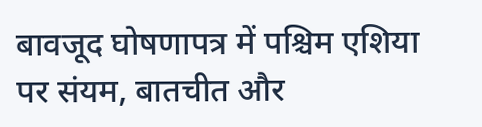बावजूद घोषणापत्र में पश्चिम एशिया पर संयम, बातचीत और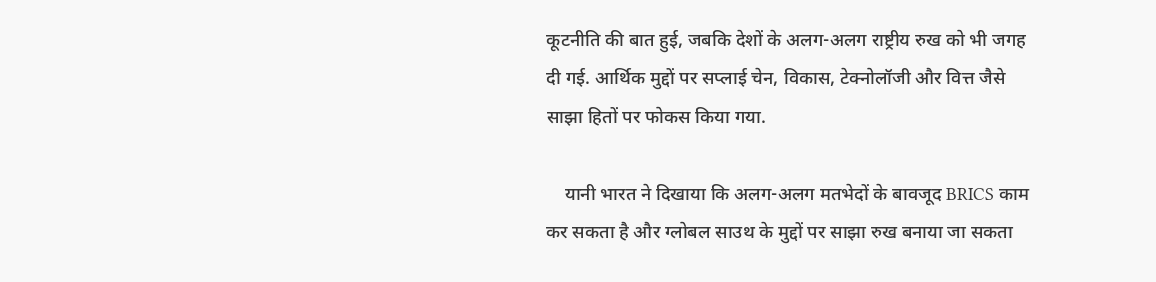कूटनीति की बात हुई, जबकि देशों के अलग-अलग राष्ट्रीय रुख को भी जगह दी गई. आर्थिक मुद्दों पर सप्लाई चेन, विकास, टेक्नोलॉजी और वित्त जैसे साझा हितों पर फोकस किया गया.

    यानी भारत ने दिखाया कि अलग-अलग मतभेदों के बावजूद BRICS काम कर सकता है और ग्लोबल साउथ के मुद्दों पर साझा रुख बनाया जा सकता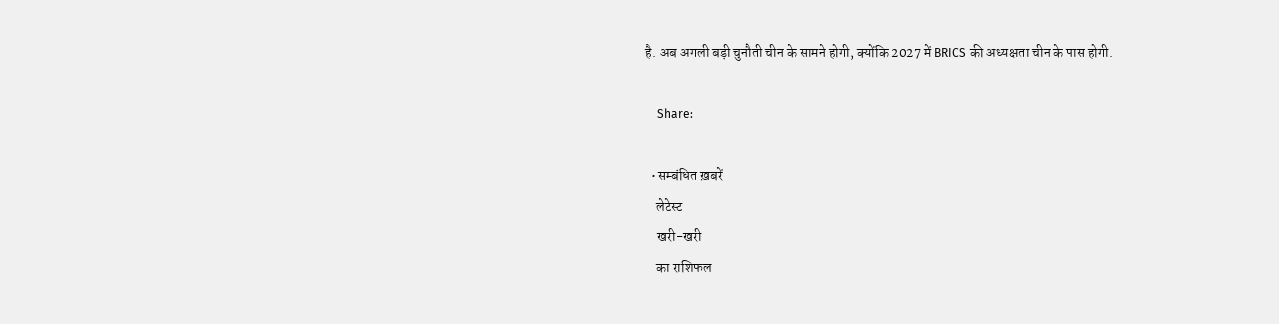है. अब अगली बड़ी चुनौती चीन के सामने होगी, क्योंकि 2027 में BRICS की अध्यक्षता चीन के पास होगी.

    Share:

  • सम्बंधित ख़बरें
    लेटेस्ट
    खरी-खरी
    का राशिफल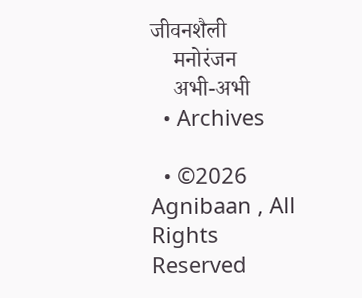जीवनशैली
    मनोरंजन
    अभी-अभी
  • Archives

  • ©2026 Agnibaan , All Rights Reserved